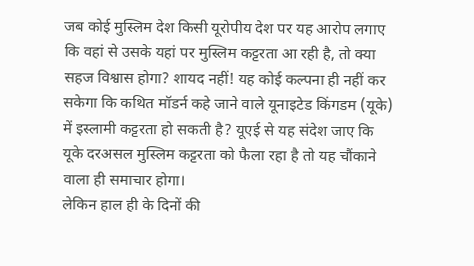जब कोई मुस्लिम देश किसी यूरोपीय देश पर यह आरोप लगाए कि वहां से उसके यहां पर मुस्लिम कट्टरता आ रही है, तो क्या सहज विश्वास होगा? शायद नहीं! यह कोई कल्पना ही नहीं कर सकेगा कि कथित मॉडर्न कहे जाने वाले यूनाइटेड किंगडम (यूके) में इस्लामी कट्टरता हो सकती है? यूएई से यह संदेश जाए कि यूके दरअसल मुस्लिम कट्टरता को फैला रहा है तो यह चौंकाने वाला ही समाचार होगा।
लेकिन हाल ही के दिनों की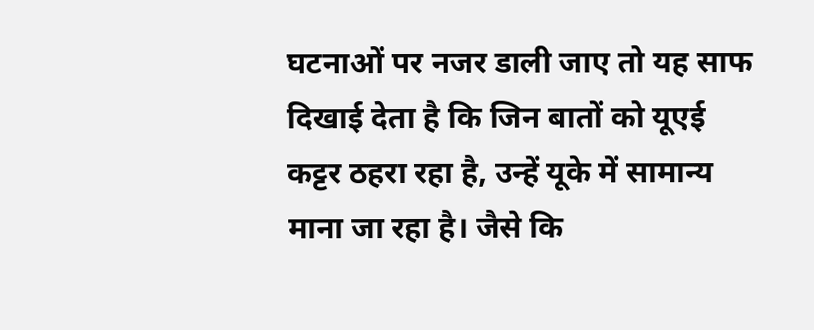घटनाओं पर नजर डाली जाए तो यह साफ दिखाई देता है कि जिन बातों को यूएई कट्टर ठहरा रहा है, उन्हें यूके में सामान्य माना जा रहा है। जैसे कि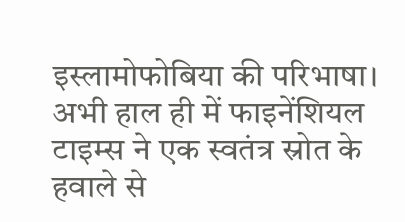इस्लामोफोबिया की परिभाषा। अभी हाल ही में फाइनेंशियल टाइम्स ने एक स्वतंत्र स्रोत के हवाले से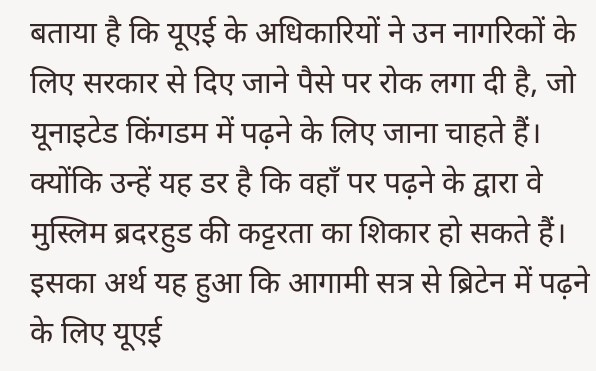बताया है कि यूएई के अधिकारियों ने उन नागरिकों के लिए सरकार से दिए जाने पैसे पर रोक लगा दी है, जो यूनाइटेड किंगडम में पढ़ने के लिए जाना चाहते हैं। क्योंकि उन्हें यह डर है कि वहाँ पर पढ़ने के द्वारा वे मुस्लिम ब्रदरहुड की कट्टरता का शिकार हो सकते हैं।
इसका अर्थ यह हुआ कि आगामी सत्र से ब्रिटेन में पढ़ने के लिए यूएई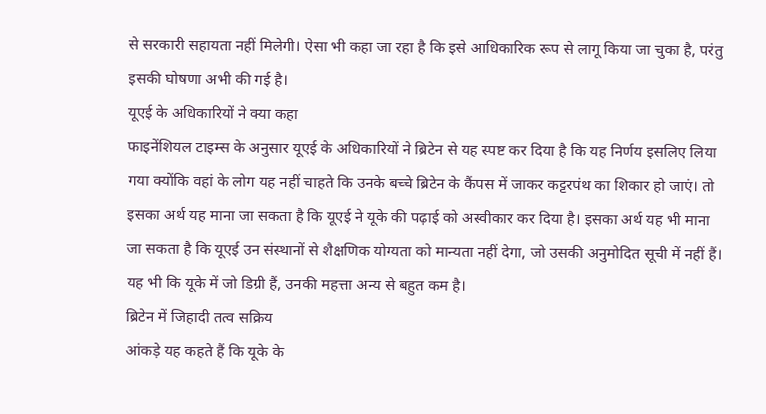से सरकारी सहायता नहीं मिलेगी। ऐसा भी कहा जा रहा है कि इसे आधिकारिक रूप से लागू किया जा चुका है, परंतु इसकी घोषणा अभी की गई है।
यूएई के अधिकारियों ने क्या कहा
फाइनेंशियल टाइम्स के अनुसार यूएई के अधिकारियों ने ब्रिटेन से यह स्पष्ट कर दिया है कि यह निर्णय इसलिए लिया गया क्योंकि वहां के लोग यह नहीं चाहते कि उनके बच्चे ब्रिटेन के कैंपस में जाकर कट्टरपंथ का शिकार हो जाएं। तो इसका अर्थ यह माना जा सकता है कि यूएई ने यूके की पढ़ाई को अस्वीकार कर दिया है। इसका अर्थ यह भी माना जा सकता है कि यूएई उन संस्थानों से शैक्षणिक योग्यता को मान्यता नहीं देगा, जो उसकी अनुमोदित सूची में नहीं हैं। यह भी कि यूके में जो डिग्री हैं, उनकी महत्ता अन्य से बहुत कम है।
ब्रिटेन में जिहादी तत्व सक्रिय
आंकड़े यह कहते हैं कि यूके के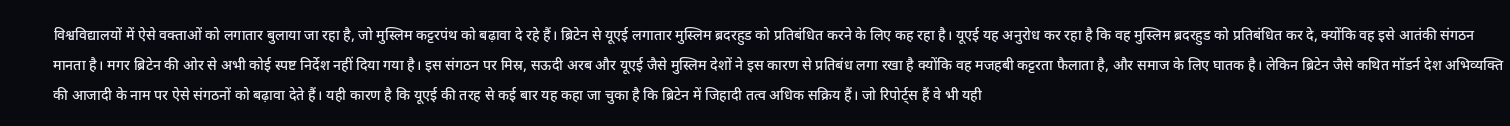विश्वविद्यालयों में ऐसे वक्ताओं को लगातार बुलाया जा रहा है, जो मुस्लिम कट्टरपंथ को बढ़ावा दे रहे हैं। ब्रिटेन से यूएई लगातार मुस्लिम ब्रदरहुड को प्रतिबंधित करने के लिए कह रहा है। यूएई यह अनुरोध कर रहा है कि वह मुस्लिम ब्रदरहुड को प्रतिबंधित कर दे, क्योंकि वह इसे आतंकी संगठन मानता है। मगर ब्रिटेन की ओर से अभी कोई स्पष्ट निर्देश नहीं दिया गया है। इस संगठन पर मिस्र, सऊदी अरब और यूएई जैसे मुस्लिम देशों ने इस कारण से प्रतिबंध लगा रखा है क्योंकि वह मजहबी कट्टरता फैलाता है, और समाज के लिए घातक है। लेकिन ब्रिटेन जैसे कथित मॉडर्न देश अभिव्यक्ति की आजादी के नाम पर ऐसे संगठनों को बढ़ावा देते हैं। यही कारण है कि यूएई की तरह से कई बार यह कहा जा चुका है कि ब्रिटेन में जिहादी तत्व अधिक सक्रिय हैं। जो रिपोर्ट्स हैं वे भी यही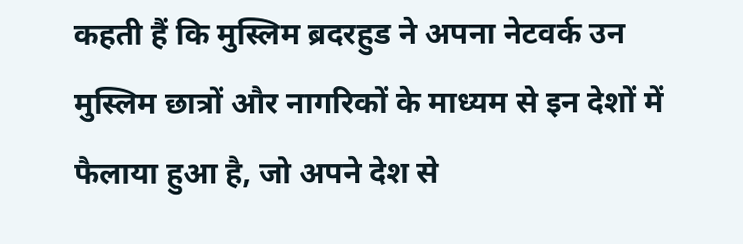कहती हैं कि मुस्लिम ब्रदरहुड ने अपना नेटवर्क उन मुस्लिम छात्रों और नागरिकों के माध्यम से इन देशों में फैलाया हुआ है, जो अपने देश से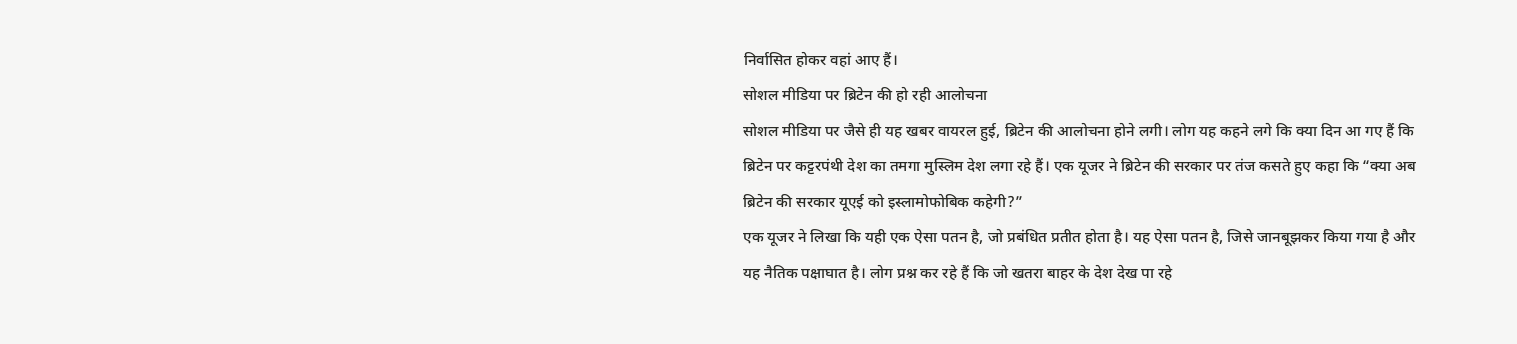निर्वासित होकर वहां आए हैं।
सोशल मीडिया पर ब्रिटेन की हो रही आलोचना
सोशल मीडिया पर जैसे ही यह खबर वायरल हुई, ब्रिटेन की आलोचना होने लगी। लोग यह कहने लगे कि क्या दिन आ गए हैं कि ब्रिटेन पर कट्टरपंथी देश का तमगा मुस्लिम देश लगा रहे हैं। एक यूजर ने ब्रिटेन की सरकार पर तंज कसते हुए कहा कि “क्या अब ब्रिटेन की सरकार यूएई को इस्लामोफोबिक कहेगी?”
एक यूजर ने लिखा कि यही एक ऐसा पतन है, जो प्रबंधित प्रतीत होता है। यह ऐसा पतन है, जिसे जानबूझकर किया गया है और यह नैतिक पक्षाघात है। लोग प्रश्न कर रहे हैं कि जो खतरा बाहर के देश देख पा रहे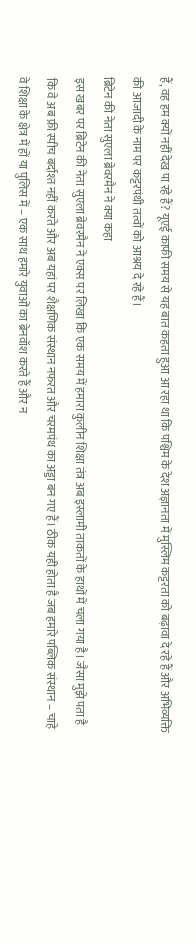हैं, वह हम क्यों नहीं देख पा रहे हैं? यूएई काफी समय से यह बात कहता हुआ आ रहा था कि पश्चिम के देश अज्ञानता में मुस्लिम कट्टरता को बढ़ावा दे रहे हैं और अभिव्यक्ति की आजादी के नाम पर कट्टरपंथी तत्वों को आश्रय दे रहे हैं।
ब्रिटेन की नेता सुएला ब्रेवरमैन ने क्या कहा
इस खबर पर ब्रिटेन की नेता सुएला ब्रेवरमैन ने एक्स पर लिखा कि एक समय में हमारा कुलीन शिक्षा तंत्र अब इस्लामी ताकतों के हाथों में चला गया है। जैसा मुझे पता है कि वे अब फ्री स्पीच बर्दाश्त नहीं करते और अब यहां पर शैक्षणिक संस्थान नफरत और चरमपंथ का अड्डा बन गए हैं। ठीक यही होता है जब हमारे पब्लिक संस्थान – चाहे वे शिक्षा के क्षेत्र में हों या पुलिस में – एक साथ हमारे युवाओं का ब्रेनवॉश करते हैं और न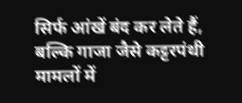सिर्फ आंखें बंद कर लेते हैं, बल्कि गाजा जैसे कट्टरपंथी मामलों में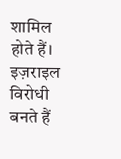शामिल होते हैं। इज़राइल विरोधी बनते हैं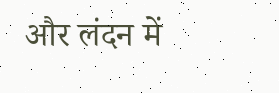और लंदन में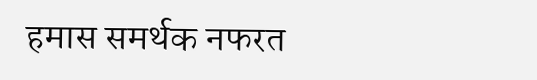हमास समर्थक नफरत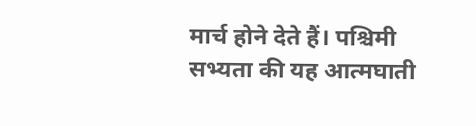मार्च होने देते हैं। पश्चिमी सभ्यता की यह आत्मघाती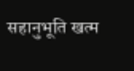सहानुभूति खत्म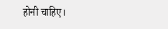होनी चाहिए।